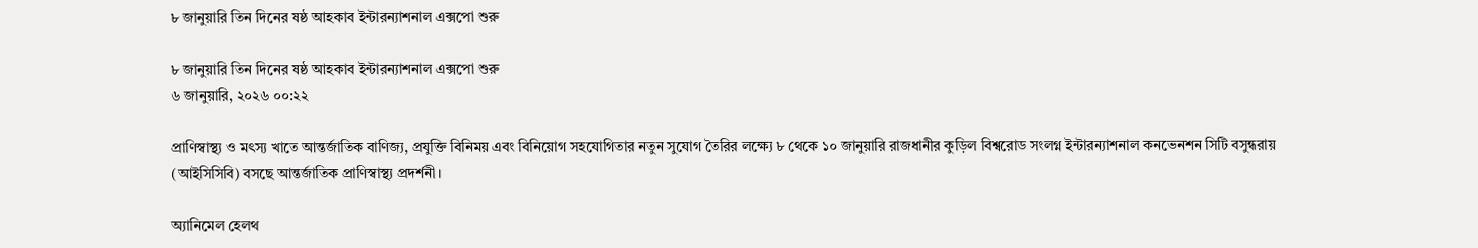৮ জানুয়ারি তিন দিনের ষষ্ঠ আহকাব ইন্টারন্যাশনাল এক্সপো শুরু

৮ জানুয়ারি তিন দিনের ষষ্ঠ আহকাব ইন্টারন্যাশনাল এক্সপো শুরু
৬ জানুয়ারি, ২০২৬ ০০:২২

প্রাণিস্বাস্থ্য ও মৎস্য খাতে আন্তর্জাতিক বাণিজ্য, প্রযুক্তি বিনিময় এবং বিনিয়োগ সহযোগিতার নতুন সুযোগ তৈরির লক্ষ্যে ৮ থেকে ১০ জানুয়ারি রাজধানীর কুড়িল বিশ্বরোড সংলগ্ন ইন্টারন্যাশনাল কনভেনশন সিটি বসুন্ধরায় (আইসিসিবি) বসছে আন্তর্জাতিক প্রাণিস্বাস্থ্য প্রদর্শনী।

অ্যানিমেল হেলথ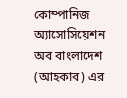কোম্পানিজ অ্যাসোসিয়েশন অব বাংলাদেশ (আহকাব) এর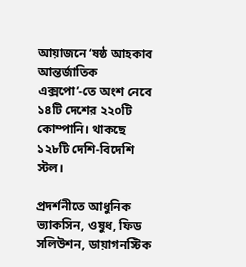আয়াজনে ‘ষষ্ঠ আহকাব আন্তর্জাতিক এক্সপো’-তে অংশ নেবে ১৪টি দেশের ২২০টি কোম্পানি। থাকছে ১২৮টি দেশি-বিদেশি স্টল।

প্রদর্শনীতে আধুনিক ভ্যাকসিন, ওষুধ, ফিড সলিউশন, ডায়াগনস্টিক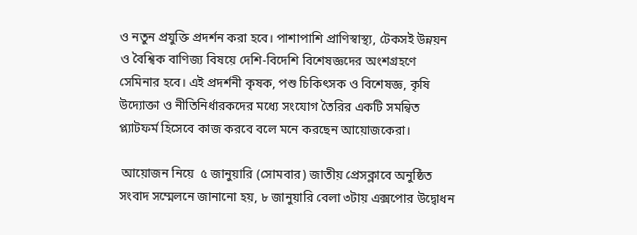ও নতুন প্রযুক্তি প্রদর্শন করা হবে। পাশাপাশি প্রাণিস্বাস্থ্য, টেকসই উন্নয়ন ও বৈশ্বিক বাণিজ্য বিষয়ে দেশি-বিদেশি বিশেষজ্ঞদের অংশগ্রহণে সেমিনার হবে। এই প্রদর্শনী কৃষক, পশু চিকিৎসক ও বিশেষজ্ঞ, কৃষি উদ্যোক্তা ও নীতিনির্ধারকদের মধ্যে সংযোগ তৈরির একটি সমন্বিত প্ল্যাটফর্ম হিসেবে কাজ করবে বলে মনে করছেন আয়োজকেরা।

 আয়োজন নিয়ে  ৫ জানুয়ারি (সোমবার) জাতীয় প্রেসক্লাবে অনুষ্ঠিত সংবাদ সম্মেলনে জানানো হয়, ৮ জানুয়ারি বেলা ৩টায় এক্সপোর উদ্বোধন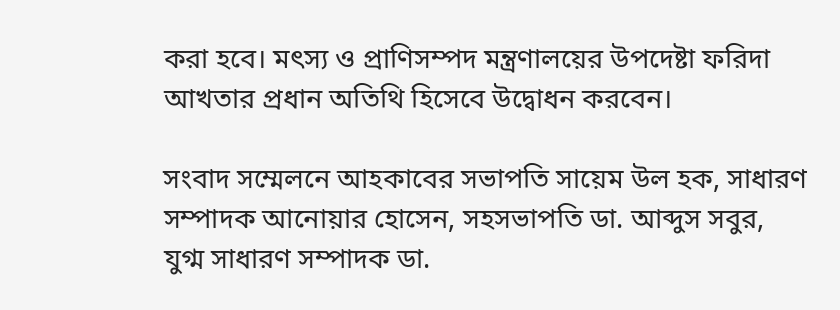করা হবে। মৎস্য ও প্রাণিসম্পদ মন্ত্রণালয়ের উপদেষ্টা ফরিদা আখতার প্রধান অতিথি হিসেবে উদ্বোধন করবেন।

সংবাদ সম্মেলনে আহকাবের সভাপতি সায়েম উল হক, সাধারণ সম্পাদক আনোয়ার হোসেন, সহসভাপতি ডা. আব্দুস সবুর, যুগ্ম সাধারণ সম্পাদক ডা.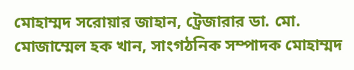মোহাম্মদ সরোয়ার জাহান, ট্রেজারার ডা. মো. মোজাম্মেল হক খান, সাংগঠনিক সম্পাদক মোহাম্মদ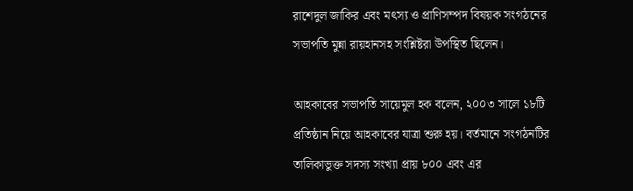রাশেদুল জাকির এবং মৎস্য ও প্রাণিসম্পদ বিষয়ক সংগঠনের সভাপতি মুন্না রায়হানসহ সংশ্লিষ্টরা উপস্থিত ছিলেন।

আহকাবের সভাপতি সায়েমুল হক বলেন, ২০০৩ সালে ১৮টি প্রতিষ্ঠান নিয়ে আহকাবের যাত্রা শুরু হয়। বর্তমানে সংগঠনটির তালিকাভুক্ত সদস্য সংখ্যা প্রায় ৮০০ এবং এর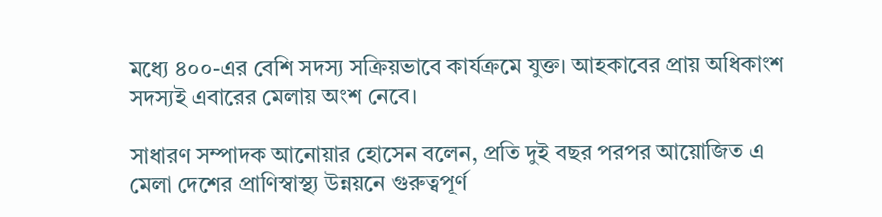মধ্যে ৪০০-এর বেশি সদস্য সক্রিয়ভাবে কার্যক্রমে যুক্ত। আহকাবের প্রায় অধিকাংশ সদস্যই এবারের মেলায় অংশ নেবে।

সাধারণ সম্পাদক আনোয়ার হোসেন বলেন, প্রতি দুই বছর পরপর আয়োজিত এ মেলা দেশের প্রাণিস্বাস্থ্য উন্নয়নে গুরুত্বপূর্ণ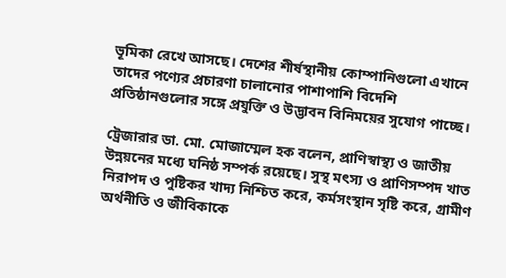ভূমিকা রেখে আসছে। দেশের শীর্ষস্থানীয় কোম্পানিগুলো এখানে তাদের পণ্যের প্রচারণা চালানোর পাশাপাশি বিদেশি প্রতিষ্ঠানগুলোর সঙ্গে প্রযুক্তি ও উদ্ভাবন বিনিময়ের সুযোগ পাচ্ছে।

ট্রেজারার ডা. মো. মোজাম্মেল হক বলেন, প্রাণিস্বাস্থ্য ও জাতীয় উন্নয়নের মধ্যে ঘনিষ্ঠ সম্পর্ক রয়েছে। সুস্থ মৎস্য ও প্রাণিসম্পদ খাত নিরাপদ ও পুষ্টিকর খাদ্য নিশ্চিত করে, কর্মসংস্থান সৃষ্টি করে, গ্রামীণ অর্থনীতি ও জীবিকাকে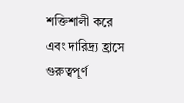শক্তিশালী করে এবং দারিদ্র্য হ্রাসে গুরুত্বপূর্ণ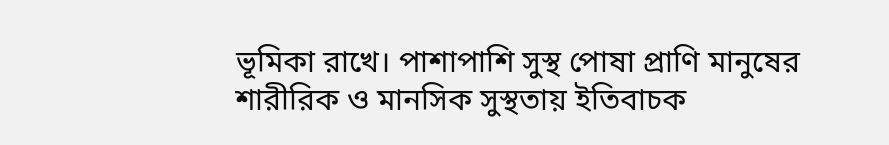ভূমিকা রাখে। পাশাপাশি সুস্থ পোষা প্রাণি মানুষের শারীরিক ও মানসিক সুস্থতায় ইতিবাচক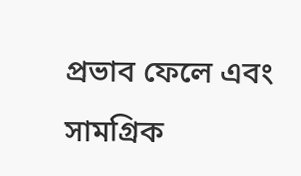প্রভাব ফেলে এবং সামগ্রিক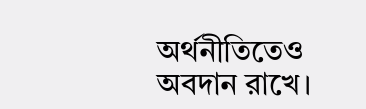অর্থনীতিতেও অবদান রাখে।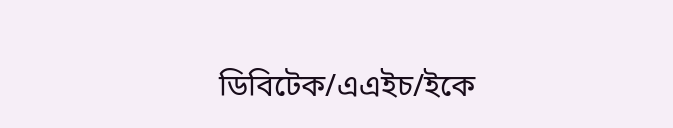ডিবিটেক/এএইচ/ইকে